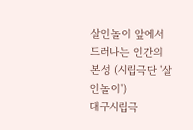살인놀이 앞에서 드러나는 인간의 본성 (시립극단 '살인놀이')
대구시립극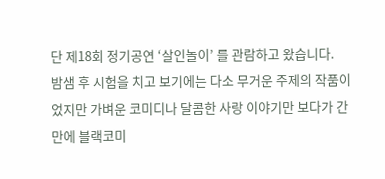단 제18회 정기공연 ‘살인놀이’ 를 관람하고 왔습니다.
밤샘 후 시험을 치고 보기에는 다소 무거운 주제의 작품이었지만 가벼운 코미디나 달콤한 사랑 이야기만 보다가 간만에 블랙코미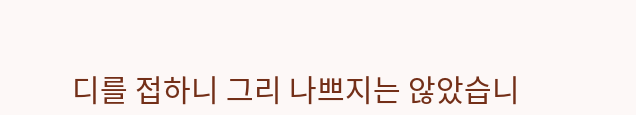디를 접하니 그리 나쁘지는 않았습니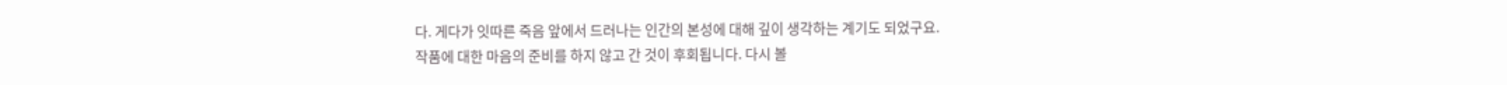다. 게다가 잇따른 죽음 앞에서 드러나는 인간의 본성에 대해 깊이 생각하는 계기도 되었구요.
작품에 대한 마음의 준비를 하지 않고 간 것이 후회됩니다. 다시 볼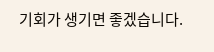기회가 생기면 좋겠습니다.